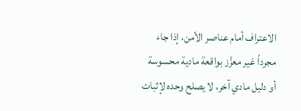الاعتراف أمام عناصر الأمن، إذا جاء مجرداً غير معزَّز بواقعة مادية محسوسة أو دليل مادي آخر، لا يصلح وحده لإثبات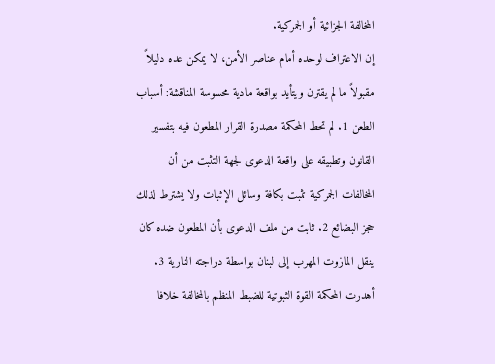المخالفة الجزائية أو الجمركية.
إن الاعتراف لوحده أمام عناصر الأمن، لا يمكن عده دليلاً مقبولاً ما لم يقترن ويتأيد بواقعة مادية محسوسة المناقشة: أسباب الطعن 1. لم تحط المحكمة مصدرة القرار المطعون فيه بتفسير القانون وتطبيقه على واقعة الدعوى لجهة التثبت من أن المخالفات الجمركية تثبت بكافة وسائل الإثبات ولا يشترط لذلك حجز البضائع 2. ثابت من ملف الدعوى بأن المطعون ضده كان ينقل المازوت المهرب إلى لبنان بواسطة دراجته النارية 3. أهدرت المحكمة القوة الثبوتية للضبط المنظم بالمخالفة خلافا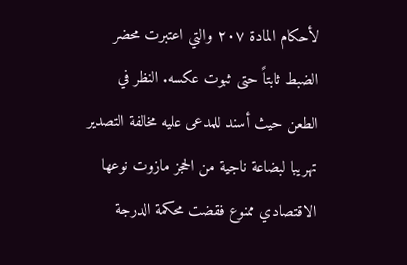لأحكام المادة ۲۰۷ والتي اعتبرت محضر الضبط ثابتاً حتى ثبوت عكسه. النظر في الطعن حيث أسند للمدعى عليه مخالفة التصدير تهريبا لبضاعة ناجية من الحجز مازوت نوعها الاقتصادي ممنوع فقضت محكمة الدرجة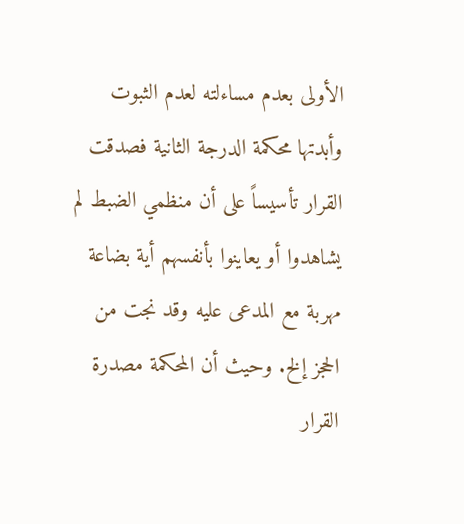الأولى بعدم مساءلته لعدم الثبوت وأبدتها محكمة الدرجة الثانية فصدقت القرار تأسيساً على أن منظمي الضبط لم يشاهدوا أو يعاينوا بأنفسهم أية بضاعة مهربة مع المدعى عليه وقد نجت من الحجز إلخ. وحيث أن المحكمة مصدرة القرار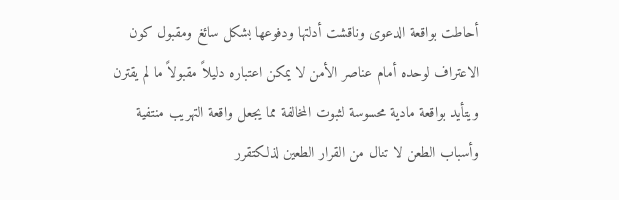أحاطت بواقعة الدعوى وناقشت أدلتها ودفوعها بشكل سائغ ومقبول كون الاعتراف لوحده أمام عناصر الأمن لا يمكن اعتباره دليلاً مقبولاً ما لم يقترن ويتأيد بواقعة مادية محسوسة لثبوت المخالفة مما يجعل واقعة التهريب منتفية وأسباب الطعن لا تنال من القرار الطعين لذلكتقرر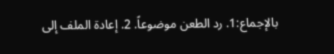بالإجماع:1. رد الطعن موضوعاً. 2. إعادة الملف إلى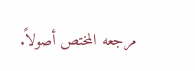مرجعه المختص أصولاً.